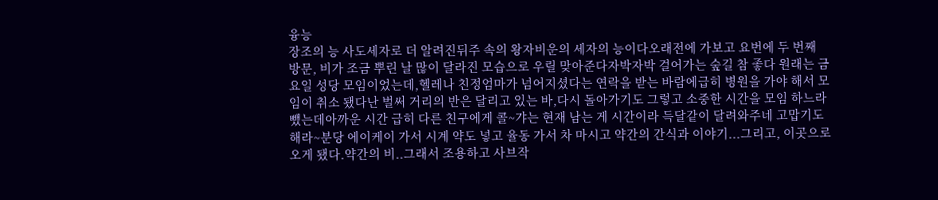융능
장조의 능 사도세자로 더 알려진뒤주 속의 왕자비운의 세자의 능이다오래전에 가보고 요번에 두 번째 방문, 비가 조금 뿌린 날 많이 달라진 모습으로 우릴 맞아준다자박자박 걸어가는 숲길 참 좋다 원래는 금요일 성당 모임이었는데,헬레나 친정엄마가 넘어지셨다는 연락을 받는 바람에급히 병원을 가야 해서 모임이 취소 됐다난 벌써 거리의 반은 달리고 있는 바,다시 돌아가기도 그렇고 소중한 시간을 모임 하느라 뺐는데아까운 시간 급히 다른 친구에게 콜~갸는 현재 남는 게 시간이라 득달같이 달려와주네 고맙기도 해라~분당 에이케이 가서 시계 약도 넣고 율동 가서 차 마시고 약간의 간식과 이야기...그리고, 이곳으로 오게 됐다.약간의 비..그래서 조용하고 사브작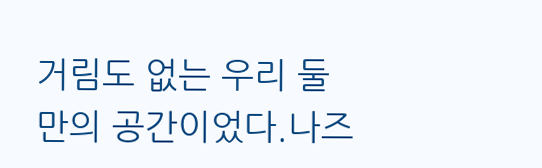거림도 없는 우리 둘만의 공간이었다.나즈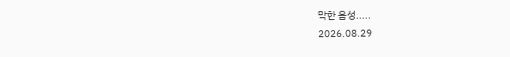막한 음성.....
2026.08.29